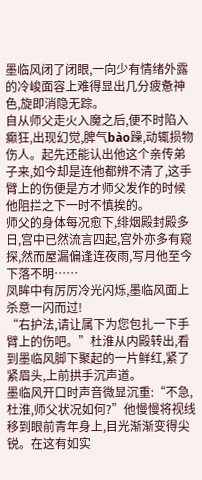墨临风闭了闭眼,一向少有情绪外露的冷峻面容上难得显出几分疲惫神色,旋即消隐无踪。
自从师父走火入魔之后,便不时陷入癫狂,出现幻觉,脾气bào躁,动辄损物伤人。起先还能认出他这个亲传弟子来,如今却是连他都辨不清了,这手臂上的伤便是方才师父发作的时候他阻拦之下一时不慎挨的。
师父的身体每况愈下,绯烟殿封殿多日,宫中已然流言四起,宫外亦多有窥探,然而屋漏偏逢连夜雨,写月他至今下落不明……
凤眸中有厉厉冷光闪烁,墨临风面上杀意一闪而过!
“右护法,请让属下为您包扎一下手臂上的伤吧。”杜淮从内殿转出,看到墨临风脚下聚起的一片鲜红,紧了紧眉头,上前拱手沉声道。
墨临风开口时声音微显沉重:“不急,杜淮,师父状况如何?”他慢慢将视线移到眼前青年身上,目光渐渐变得尖锐。在这有如实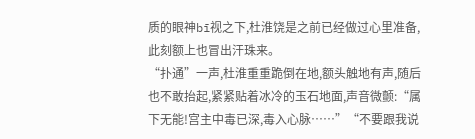质的眼神bī视之下,杜淮饶是之前已经做过心里准备,此刻额上也冒出汗珠来。
“扑通”一声,杜淮重重跪倒在地,额头触地有声,随后也不敢抬起,紧紧贴着冰冷的玉石地面,声音微颤:“属下无能!宫主中毒已深,毒入心脉……”“不要跟我说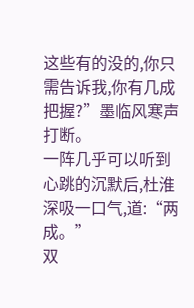这些有的没的,你只需告诉我,你有几成把握?”墨临风寒声打断。
一阵几乎可以听到心跳的沉默后,杜淮深吸一口气,道:“两成。”
双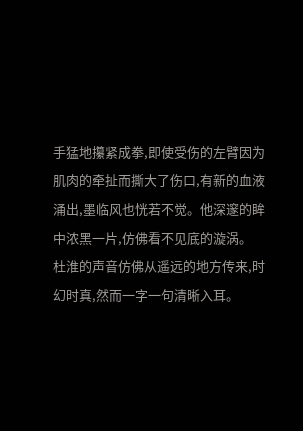手猛地攥紧成拳,即使受伤的左臂因为肌肉的牵扯而撕大了伤口,有新的血液涌出,墨临风也恍若不觉。他深邃的眸中浓黑一片,仿佛看不见底的漩涡。
杜淮的声音仿佛从遥远的地方传来,时幻时真,然而一字一句清晰入耳。